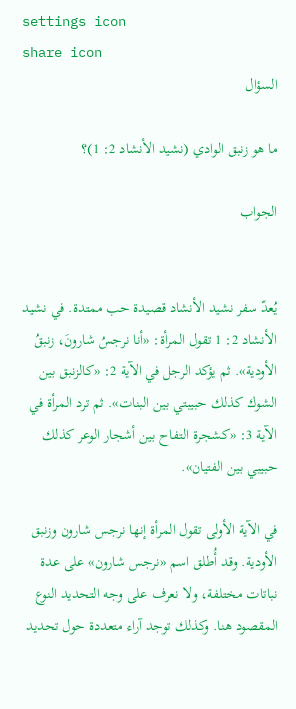settings icon
share icon
السؤال

ما هو زنبق الوادي (نشيد الأنشاد 2: 1)؟

الجواب


يُعدّ سفر نشيد الأنشاد قصيدة حب ممتدة. في نشيد الأنشاد 2: 1 تقول المرأة: «أنا نرجسُ شارونَ، زنبقُ الأودية». ثم يؤكد الرجل في الآية 2: «كالزنبق بين الشوك كذلك حبيبتي بين البنات». ثم ترد المرأة في الآية 3: «كشجرة التفاح بين أشجار الوعر كذلك حبيبي بين الفتيان».

في الآية الأولى تقول المرأة إنها نرجس شارون وزنبق الأودية. وقد أُطلق اسم «نرجس شارون» على عدة نباتات مختلفة، ولا نعرف على وجه التحديد النوع المقصود هنا. وكذلك توجد آراء متعددة حول تحديد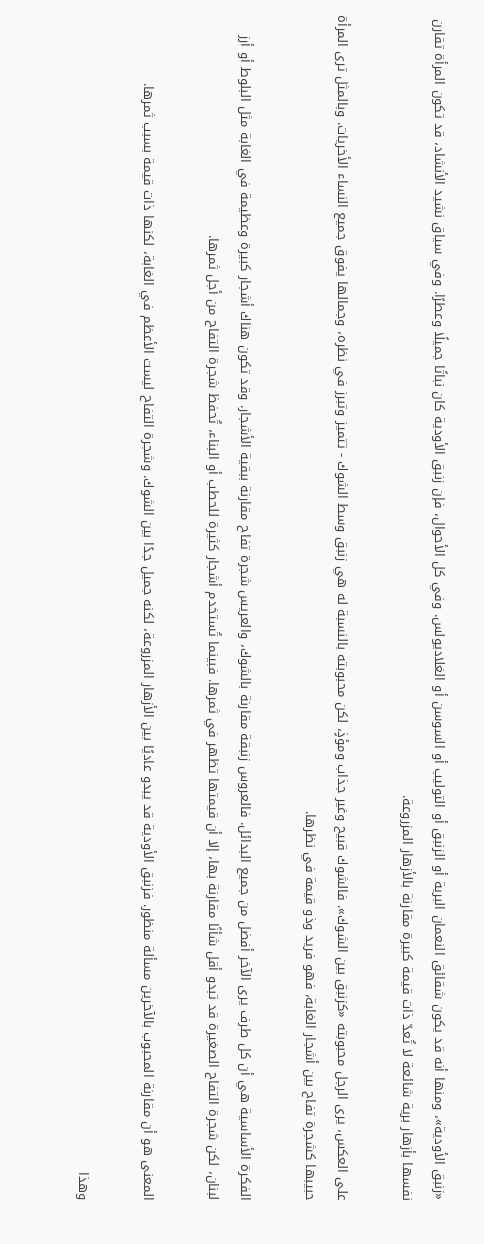«زنبق الأودية»، ومنها أنه قد يكون شقائق النعمان البرية أو الزنبق أو التوليب أو السوسن أو الغلاديولس. وفي كل الأحوال، فإن زنبق الأودية كان نباتًا جميلًا وعطرًا. وفي سياق نشيد الأنشاد، قد تكون المرأة تقارن نفسها بأزهار برية شائعة لا تُعدّ ذات قيمة كبيرة مقارنة بالأزهار المزروعة.

على العكس، يرى الرجل محبوبته «كزنبق بين الشوك». فالشوك قبيح وغير جذاب ومؤذٍ، لكن محبوبته بالنسبة له هي زنبق وسط الشوك - تتميز وتبرز في نظره، وجمالها يفوق جميع النساء الأخريات. وبالمثل ترى المرأة حبيبها كشجرة تفاح بين أشجار الغابة، فهو فريد وذو قيمة في نظرها.

الفكرة الأساسية هي أن كل طرف يرى الآخر أفضل من جميع البدائل. فالعروس زنبقة مقارنة بالشوك، والعريس شجرة تفاح مقارنة ببقية الأشجار. وقد تكون هناك أشجار كبيرة وعظيمة في الغابة مثل البلوط أو أرز لبنان، لكن شجرة التفاح الصغيرة قد تبدو أقل شأنًا مقارنة بها، إلا أن قيمتها تظهر في ثمرها. فبينما تُستخدم أشجار كثيرة للحطب أو البناء، تُحفظ شجرة التفاح من أجل ثمرها.

المعنى هو أن مقارنة المحبوب بالآخرين مسألة منظور. فزنبق الأودية قد يبدو عاديًا بين الأزهار المزروعة، لكنه جميل جدًا بين الشوك. وشجرة التفاح ليست الأعظم في الغابة، لكنها ذات قيمة بسبب ثمرها.

وهذا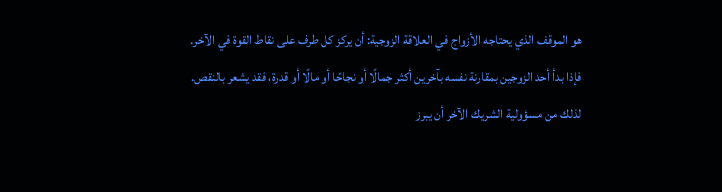هو الموقف الذي يحتاجه الأزواج في العلاقة الزوجية: أن يركز كل طرف على نقاط القوة في الآخر. فإذا بدأ أحد الزوجين بمقارنة نفسه بآخرين أكثر جمالًا أو نجاحًا أو مالًا أو قدرة، فقد يشعر بالنقص. لذلك من مسؤولية الشريك الآخر أن يبرز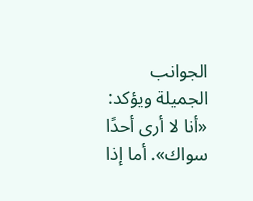الجوانب الجميلة ويؤكد: «أنا لا أرى أحدًا سواك». أما إذا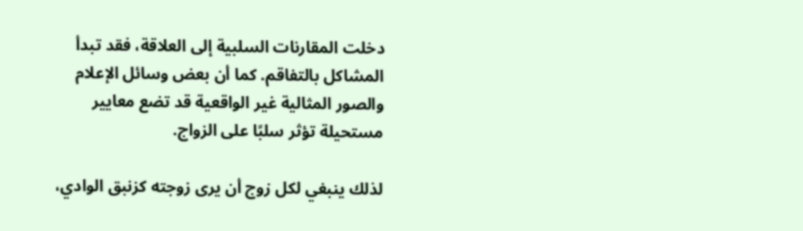دخلت المقارنات السلبية إلى العلاقة، فقد تبدأ المشاكل بالتفاقم. كما أن بعض وسائل الإعلام والصور المثالية غير الواقعية قد تضع معايير مستحيلة تؤثر سلبًا على الزواج.

لذلك ينبغي لكل زوج أن يرى زوجته كزنبق الوادي،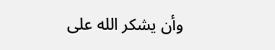وأن يشكر الله على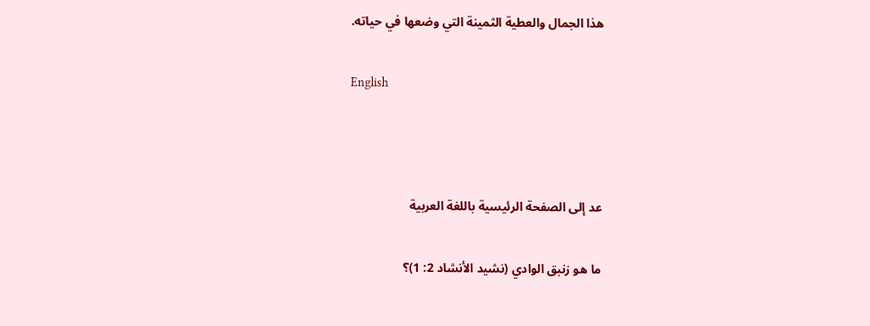هذا الجمال والعطية الثمينة التي وضعها في حياته.

English



عد إلى الصفحة الرئيسية باللغة العربية

ما هو زنبق الوادي (نشيد الأنشاد 2: 1)؟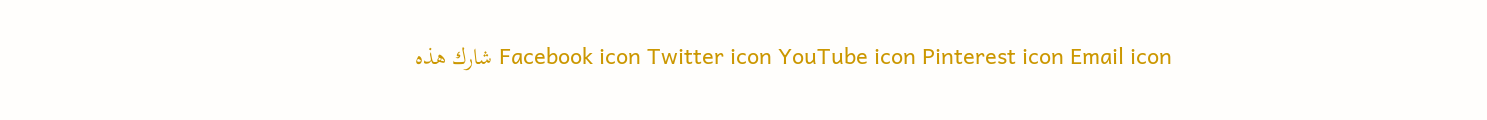Facebook icon Twitter icon YouTube icon Pinterest icon Email icon شارك هذه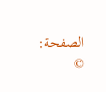الصفحة:
©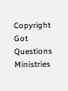Copyright Got Questions Ministries